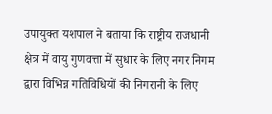उपायुक्त यशपाल ने बताया कि राष्ट्रीय राजधानी क्षेत्र में वायु गुणवत्ता में सुधार के लिए नगर निगम द्वारा विभिन्न गतिविधियों की निगरानी के लिए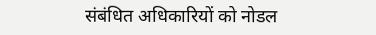संबंधित अधिकारियों को नोडल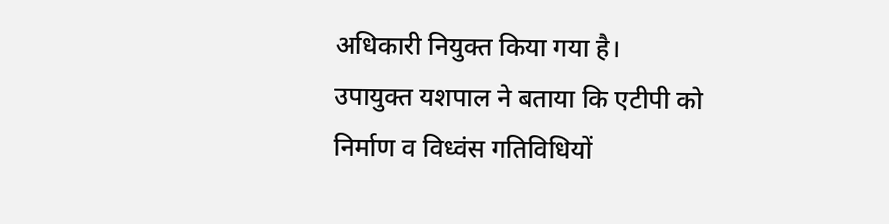अधिकारी नियुक्त किया गया है।
उपायुक्त यशपाल ने बताया कि एटीपी को निर्माण व विध्वंस गतिविधियों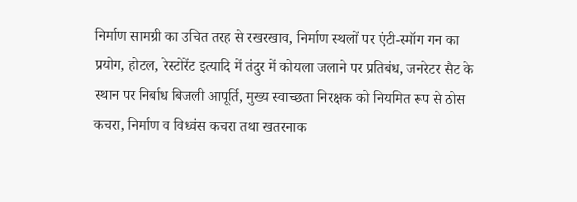निर्माण सामग्री का उचित तरह से रखरखाव, निर्माण स्थलों पर एंटी-स्मॉग गन का प्रयोग, होटल, रेस्टोरेंट इत्यादि में तंदुर में कोयला जलाने पर प्रतिबंध, जनरेटर सैट के स्थान पर निर्बाध बिजली आपूर्ति, मुख्य स्वाच्छता निरक्षक को नियमित रूप से ठोस कचरा, निर्माण व विध्वंस कचरा तथा खतरनाक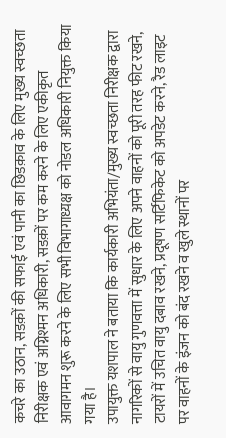कचरे का उठान, सडक़ों की सफाई एवं पानी का छिडक़ाव के लिए मुख्य स्वच्छता निरीक्षक एवं अग्निश्मन अधिकारी, सडक़ों पर कम करने के लिए एकीकृत आवागमन शुरू करने के लिए सभी विभागाध्यक्ष को नोडल अधिकारी नियुक्त किया गया है।
उपायुक्त यशपाल ने बताया कि कार्यकारी अभियंता/मुख्य स्वच्छता निरीक्षक द्वारा नागरिकों से वायु गुणवत्ता में सुधार के लिए अपने वाहनों को पूरी तरह फीट रखने, टायरों में उचित वायु दबाव रखने, प्रदूषण सर्टिफिकेट को अपडेट करने, रैड लाइट पर वाहनों के इंजन को बंद रखने व खुले स्थानों पर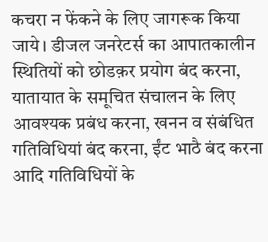कचरा न फेंकने के लिए जागरूक किया जाये। डीजल जनरेटर्स का आपातकालीन स्थितियों को छोडक़र प्रयोग बंद करना, यातायात के समूचित संचालन के लिए आवश्यक प्रबंध करना, खनन व संबंधित गतिविधियां बंद करना, ईंट भाठै बंद करना आदि गतिविधियों के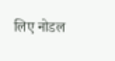लिए नोडल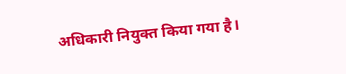अधिकारी नियुक्त किया गया है।